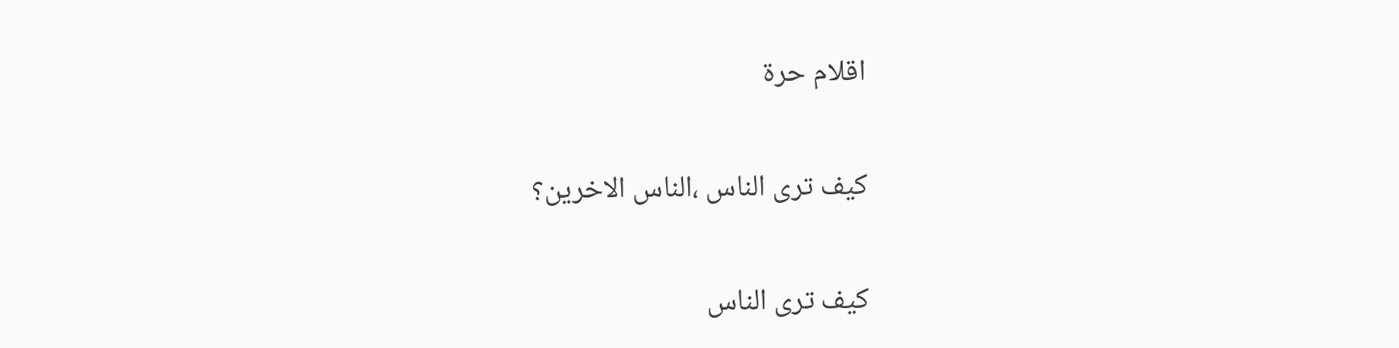اقلام حرة

كيف ترى الناس ،الناس الاخرين؟

كيف ترى الناس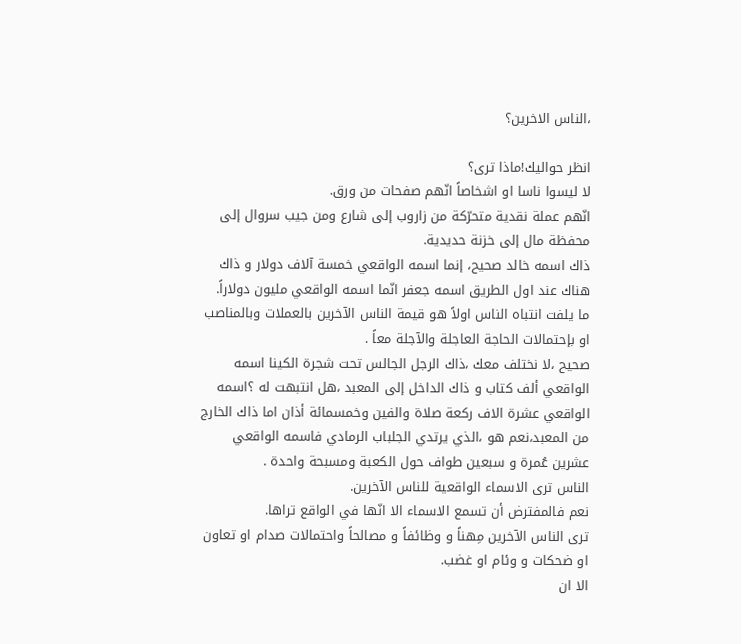،الناس الاخرين؟

انظر حواليك!ماذا ترى؟
لا ليسوا ناسا او اشخاصاً انّهم صفحات من ورق.
انّهم عملة نقدية متحرّكة من زاروب إلى شارع ومن جيب سروال إلى محفظة مال إلى خزنة حديدية.
ذاك اسمه خالد صحيح، إنما اسمه الواقعي خمسة آلاف دولار و ذاك هناك عند اول الطريق اسمه جعفر انّما اسمه الواقعي مليون دولاراً.
ما يلفت انتباه الناس اولاً هو قيمة الناس الآخرين بالعملات وبالمناصب او بإحتمالات الحاجة العاجلة والآجلة معاً .
صحيح ،لا نختلف معك ،ذاك الرجل الجالس تحت شجرة الكينا اسمه الواقعي ألف كتاب و ذاك الداخل إلى المعبد ،هل انتبهت له ؟اسمه الواقعي عشرة الاف ركعة صلاة والفين وخمسمائة أذان اما ذاك الخارج من المعبد،نعم هو ،الذي يرتدي الجلباب الرمادي فاسمه الواقعي عشرين عُمرة و سبعين طواف حول الكعبة ومسبحة واحدة .
الناس ترى الاسماء الواقعية للناس الآخرين.
نعم فالمفترض أن تسمع الاسماء الا انّها في الواقع تراها.
ترى الناس الآخرين مِهناً و وظائفاً و مصالحاً واحتمالات صدام او تعاون او ضحكات و وئام او غضب.
الا ان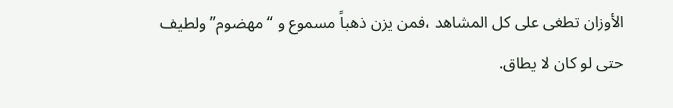الأوزان تطغى على كل المشاهد ،فمن يزن ذهباً مسموع و “مهضوم” ولطيف حتى لو كان لا يطاق.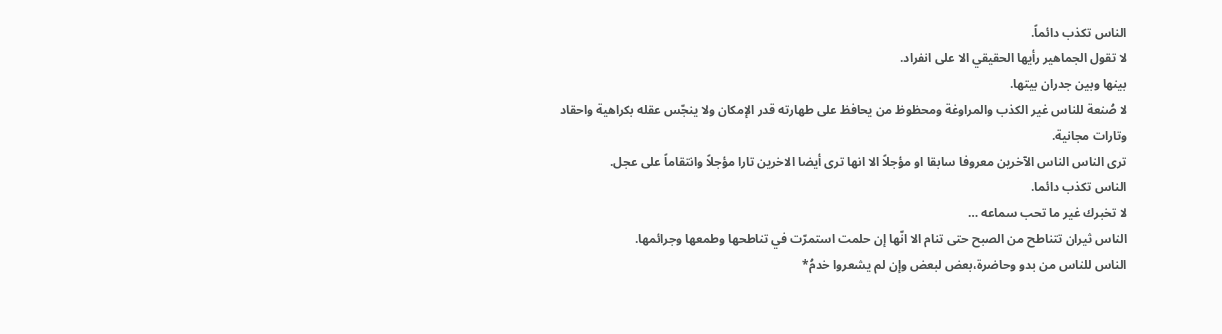الناس تكذب دائماً.
لا تقول الجماهير رأيها الحقيقي الا على انفراد.
بينها وبين جدران بيتها.
لا صُنعة للناس غير الكذب والمراوغة ومحظوظ من يحافظ على طهارته قدر الإمكان ولا ينجّس عقله بكراهية واحقاد وتارات مجانية.
ترى الناس الناس الآخرين معروفا سابقا او مؤجلاً الا انها ترى أيضا الاخرين تارا مؤجلاً وانتقاماً على عجل.
الناس تكذب دائما.
لا تخبرك غير ما تحب سماعه …
الناس ثيران تتناطح من الصبح حتى تنام الا انّها إن حلمت استمرّت في تناطحها وطمعها وجرائمها.
الناس للناس من بدو وحاضرة،بعض لبعض وإن لم يشعروا خدمُ*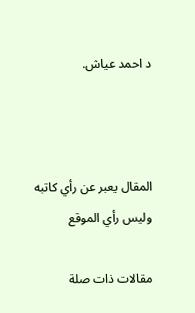د احمد عياش.



المقال يعبر عن رأي كاتبه وليس رأي الموقع

مقالات ذات صلة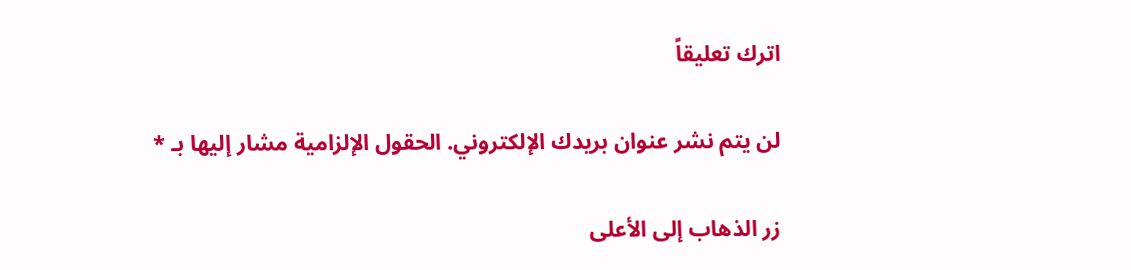اترك تعليقاً

لن يتم نشر عنوان بريدك الإلكتروني. الحقول الإلزامية مشار إليها بـ *

زر الذهاب إلى الأعلى